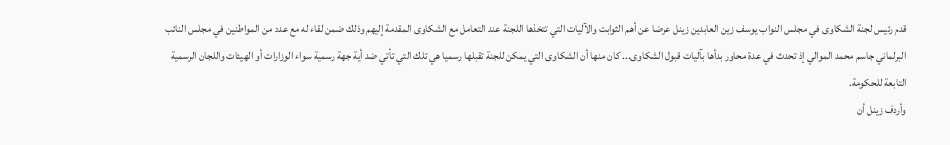قدم رئيس لجنة الشكاوى في مجلس النواب يوسف زين العابدين زينل عرضا عن أهم الثوابت والآليات التي تتخذها اللجنة عند التعامل مع الشكاوى المقدمة إليهم وذلك ضمن لقاء له مع عدد من المواطنين في مجلس النائب البرلماني جاسم محمد الموالي إذ تحدث في عدة محاور بدأها بآليات قبول الشكاوى... كان منها أن الشكاوى التي يمكن للجنة تقبلها رسميا هي تلك التي تأتي ضد أية جهة رسمية سواء الوزارات أو الهيئات واللجان الرسمية التابعة للحكومة.
وأردف زينل أن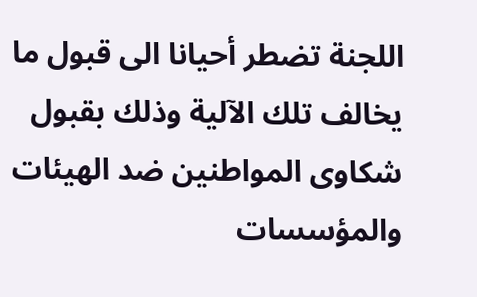اللجنة تضطر أحيانا الى قبول ما يخالف تلك الآلية وذلك بقبول شكاوى المواطنين ضد الهيئات والمؤسسات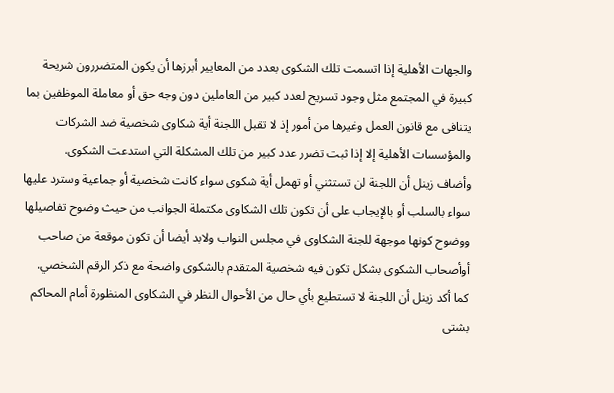والجهات الأهلية إذا اتسمت تلك الشكوى بعدد من المعايير أبرزها أن يكون المتضررون شريحة كبيرة في المجتمع مثل وجود تسريح لعدد كبير من العاملين دون وجه حق أو معاملة الموظفين بما يتنافى مع قانون العمل وغيرها من أمور إذ لا تقبل اللجنة أية شكاوى شخصية ضد الشركات والمؤسسات الأهلية إلا إذا ثبت تضرر عدد كبير من تلك المشكلة التي استدعت الشكوى.
وأضاف زينل أن اللجنة لن تستثني أو تهمل أية شكوى سواء كانت شخصية أو جماعية وسترد عليها سواء بالسلب أو بالإيجاب على أن تكون تلك الشكاوى مكتملة الجوانب من حيث وضوح تفاصيلها ووضوح كونها موجهة للجنة الشكاوى في مجلس النواب ولابد أيضا أن تكون موقعة من صاحب أوأصحاب الشكوى بشكل تكون فيه شخصية المتقدم بالشكوى واضحة مع ذكر الرقم الشخصي.
كما أكد زينل أن اللجنة لا تستطيع بأي حال من الأحوال النظر في الشكاوى المنظورة أمام المحاكم بشتى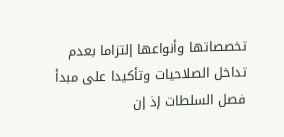تخصصاتها وأنواعها إلتزاما بعدم تداخل الصلاحيات وتأكيدا على مبدأ فصل السلطات إذ إن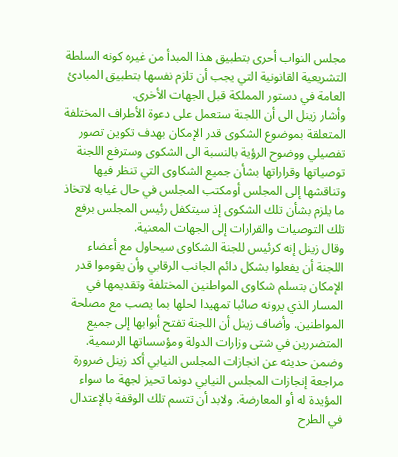مجلس النواب أحرى بتطبيق هذا المبدأ من غيره كونه السلطة التشريعية القانونية التي يجب أن تلزم نفسها بتطبيق المبادئ العامة في دستور المملكة قبل الجهات الأخرى.
وأشار زينل الى أن اللجنة ستعمل على دعوة الأطراف المختلفة المتعلقة بموضوع الشكوى قدر الإمكان بهدف تكوين تصور تفصيلي ووضوح الرؤية بالنسبة الى الشكوى وسترفع اللجنة توصياتها وقراراتها بشأن جميع الشكاوى التي تنظر فيها وتناقشها إلى المجلس أومكتب المجلس في حال غيابه لاتخاذ ما يلزم بشأن تلك الشكوى إذ سيتكفل رئيس المجلس برفع تلك التوصيات والقرارات إلى الجهات المعنية.
وقال زينل إنه كرئيس للجنة الشكاوى سيحاول مع أعضاء اللجنة أن يفعلوا بشكل دائم الجانب الرقابي وأن يقوموا قدر الإمكان بتسلم شكاوى المواطنين المختلفة وتقديمها في المسار الذي يرونه صائبا تمهيدا لحلها بما يصب مع مصلحة المواطنين. وأضاف زينل أن اللجنة تفتح أبوابها إلى جميع المتضررين في شتى وزارات الدولة ومؤسساتها الرسمية.
وضمن حديثه عن انجازات المجلس النيابي أكد زينل ضرورة مراجعة إنجازات المجلس النيابي دونما تحيز لجهة ما سواء المؤيدة له أو المعارضة. ولابد أن تتسم تلك الوقفة بالإعتدال في الطرح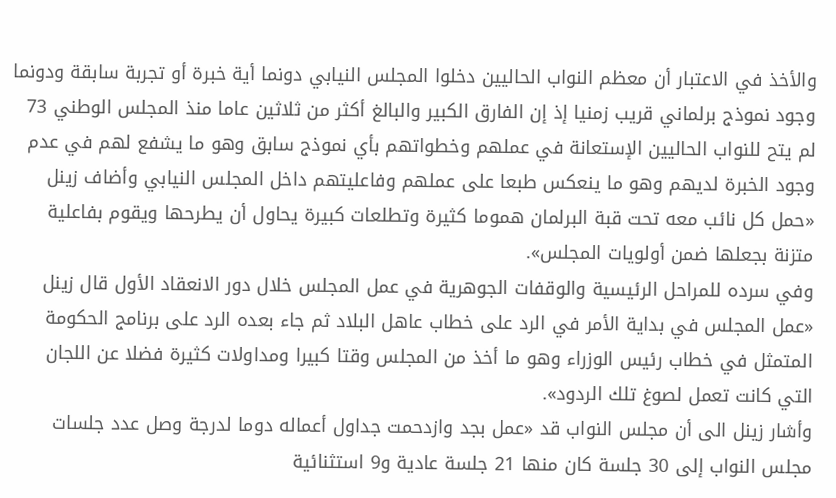والأخذ في الاعتبار أن معظم النواب الحاليين دخلوا المجلس النيابي دونما أية خبرة أو تجربة سابقة ودونما وجود نموذج برلماني قريب زمنيا إذ إن الفارق الكبير والبالغ أكثر من ثلاثين عاما منذ المجلس الوطني 73 لم يتح للنواب الحاليين الإستعانة في عملهم وخطواتهم بأي نموذج سابق وهو ما يشفع لهم في عدم وجود الخبرة لديهم وهو ما ينعكس طبعا على عملهم وفاعليتهم داخل المجلس النيابي وأضاف زينل «حمل كل نائب معه تحت قبة البرلمان هموما كثيرة وتطلعات كبيرة يحاول أن يطرحها ويقوم بفاعلية متزنة بجعلها ضمن أولويات المجلس».
وفي سرده للمراحل الرئيسية والوقفات الجوهرية في عمل المجلس خلال دور الانعقاد الأول قال زينل «عمل المجلس في بداية الأمر في الرد على خطاب عاهل البلاد ثم جاء بعده الرد على برنامج الحكومة المتمثل في خطاب رئيس الوزراء وهو ما أخذ من المجلس وقتا كبيرا ومداولات كثيرة فضلا عن اللجان التي كانت تعمل لصوغ تلك الردود».
وأشار زينل الى أن مجلس النواب قد «عمل بجد وازدحمت جداول أعماله دوما لدرجة وصل عدد جلسات مجلس النواب إلى 30 جلسة كان منها 21 جلسة عادية و9 استثنائية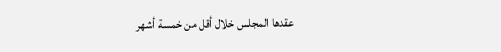عقدها المجلس خلال أقل من خمسة أشهر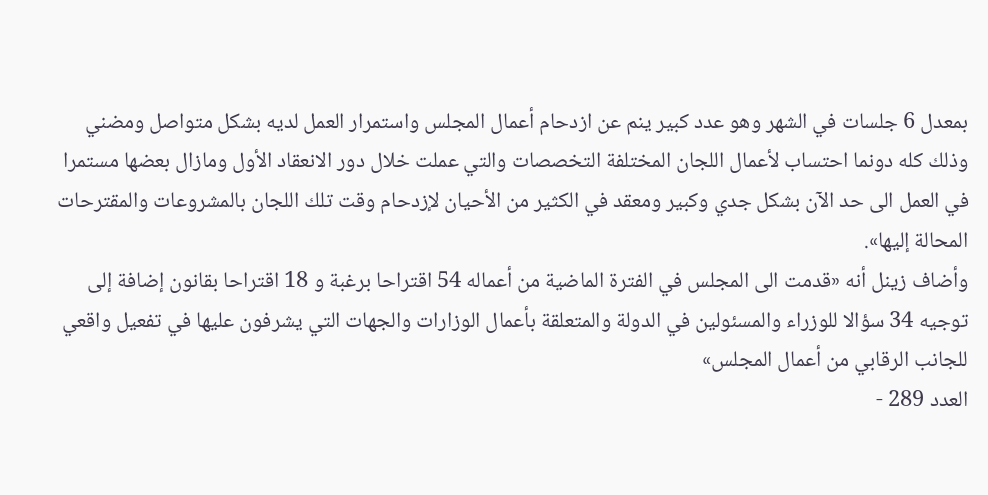بمعدل 6 جلسات في الشهر وهو عدد كبير ينم عن ازدحام أعمال المجلس واستمرار العمل لديه بشكل متواصل ومضني وذلك كله دونما احتساب لأعمال اللجان المختلفة التخصصات والتي عملت خلال دور الانعقاد الأول ومازال بعضها مستمرا في العمل الى حد الآن بشكل جدي وكبير ومعقد في الكثير من الأحيان لإزدحام وقت تلك اللجان بالمشروعات والمقترحات المحالة إليها».
وأضاف زينل أنه «قدمت الى المجلس في الفترة الماضية من أعماله 54 اقتراحا برغبة و 18 اقتراحا بقانون إضافة إلى توجيه 34 سؤالا للوزراء والمسئولين في الدولة والمتعلقة بأعمال الوزارات والجهات التي يشرفون عليها في تفعيل واقعي للجانب الرقابي من أعمال المجلس»
العدد 289 -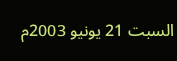السبت 21 يونيو 2003م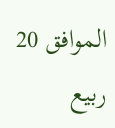الموافق 20 ربيع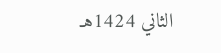الثاني 1424هـ